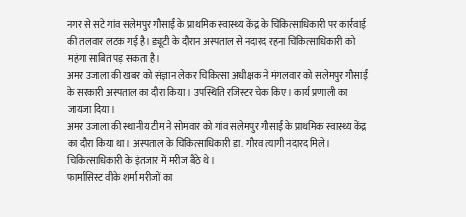नगर से सटे गांव सलेमपुर गौसाईं के प्राथमिक स्वास्थ्य केंद्र के चिकित्साधिकारी पर कार्रवाई की तलवार लटक गई है। ड्यूटी के दौरान अस्पताल से नदारद रहना चिकित्साधिकारी को महंगा साबित पड़ सकता है।
अमर उजाला की खबर को संज्ञान लेकर चिकित्सा अधीक्षक ने मंगलवार को सलेमपुर गौसाईं के सरकारी अस्पताल का दौरा किया। उपस्थिति रजिस्टर चेक किए। कार्य प्रणाली का जायजा दिया।
अमर उजाला की स्थानीय टीम ने सोमवार को गांव सलेमपुर गौसाईं के प्राथमिक स्वास्थ्य केंद्र का दौरा किया था। अस्पताल के चिकित्साधिकारी डा. गौरव त्यागी नदारद मिले। चिकित्साधिकारी के इंतजार में मरीज बैठे थे।
फार्मासिस्ट वीके शर्मा मरीजों का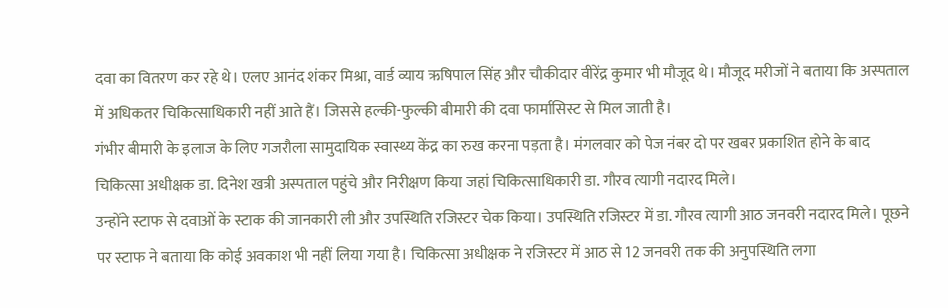दवा का वितरण कर रहे थे। एलए आनंद शंकर मिश्रा, वार्ड व्याय ऋषिपाल सिंह और चौकीदार वीरेंद्र कुमार भी मौजूद थे। मौजूद मरीजों ने बताया कि अस्पताल में अधिकतर चिकित्साधिकारी नहीं आते हैं। जिससे हल्की-फुल्की बीमारी की दवा फार्मासिस्ट से मिल जाती है।
गंभीर बीमारी के इलाज के लिए गजरौला सामुदायिक स्वास्थ्य केंद्र का रुख करना पड़ता है। मंगलवार को पेज नंबर दो पर खबर प्रकाशित होने के बाद चिकित्सा अधीक्षक डा. दिनेश खत्री अस्पताल पहुंचे और निरीक्षण किया जहां चिकित्साधिकारी डा. गौरव त्यागी नदारद मिले।
उन्होंने स्टाफ से दवाओं के स्टाक की जानकारी ली और उपस्थिति रजिस्टर चेक किया। उपस्थिति रजिस्टर में डा. गौरव त्यागी आठ जनवरी नदारद मिले। पूछने पर स्टाफ ने बताया कि कोई अवकाश भी नहीं लिया गया है। चिकित्सा अधीक्षक ने रजिस्टर में आठ से 12 जनवरी तक की अनुपस्थिति लगा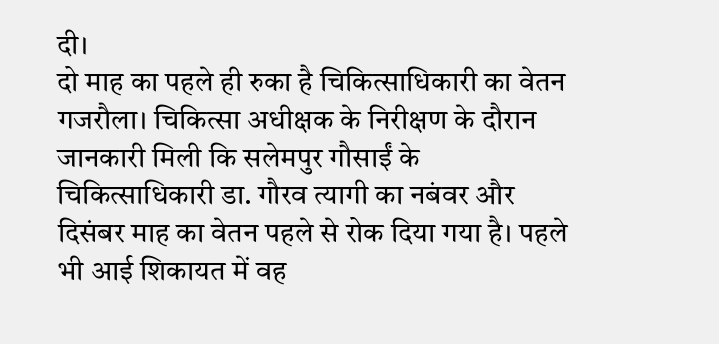दी।
दो माह का पहले ही रुका है चिकित्साधिकारी का वेतन
गजरौला। चिकित्सा अधीक्षक के निरीक्षण के दौरान जानकारी मिली कि सलेमपुर गौसाईं के चिकित्साधिकारी डा. गौरव त्यागी का नबंवर और दिसंबर माह का वेतन पहले से रोक दिया गया है। पहले भी आई शिकायत में वह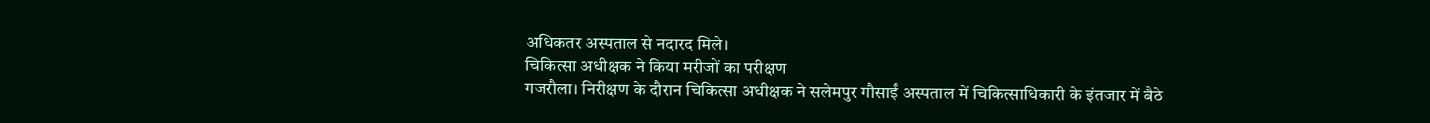अधिकतर अस्पताल से नदारद मिले।
चिकित्सा अधीक्षक ने किया मरीजों का परीक्षण
गजरौला। निरीक्षण के दौरान चिकित्सा अधीक्षक ने सलेमपुर गौसाईं अस्पताल में चिकित्साधिकारी के इंतजार में बैठे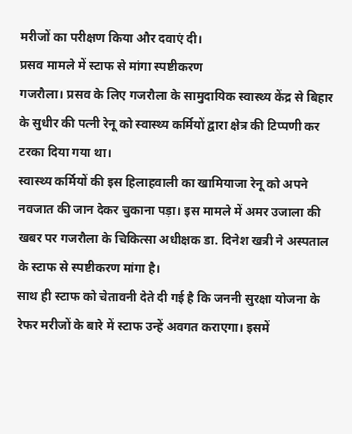मरीजों का परीक्षण किया और दवाएं दी।
प्रसव मामले में स्टाफ से मांगा स्पष्टीकरण
गजरौला। प्रसव के लिए गजरौला के सामुदायिक स्वास्थ्य केंद्र से बिहार के सुधीर की पत्नी रेनू को स्वास्थ्य कर्मियों द्वारा क्षेत्र की टिप्पणी कर टरका दिया गया था।
स्वास्थ्य कर्मियों की इस हिलाहवाली का खामियाजा रेनू को अपने नवजात की जान देकर चुकाना पड़ा। इस मामले में अमर उजाला की खबर पर गजरौला के चिकित्सा अधीक्षक डा. दिनेश खत्री ने अस्पताल के स्टाफ से स्पष्टीकरण मांगा है।
साथ ही स्टाफ को चेतावनी देते दी गई है कि जननी सुरक्षा योजना के रेफर मरीजों के बारे में स्टाफ उन्हें अवगत कराएगा। इसमें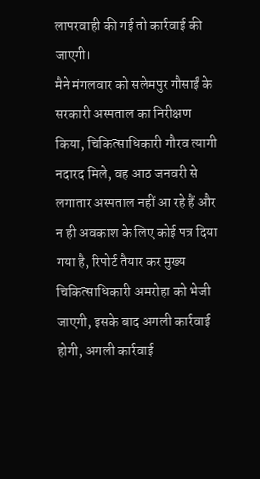लापरवाही की गई तो कार्रवाई की जाएगी।
मैने मंगलवार को सलेमपुर गौसाईं के सरकारी अस्पताल का निरीक्षण किया, चिकित्साधिकारी गौरव त्यागी नदारद मिले, वह आठ जनवरी से लगातार अस्पताल नहीं आ रहे हैं और न ही अवकाश के लिए कोई पत्र दिया गया है, रिपोर्ट तैयार कर मुख्य चिकित्साधिकारी अमरोहा को भेजी जाएगी, इसके बाद अगली कार्रवाई होगी, अगली कार्रवाई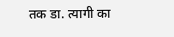तक डा. त्यागी का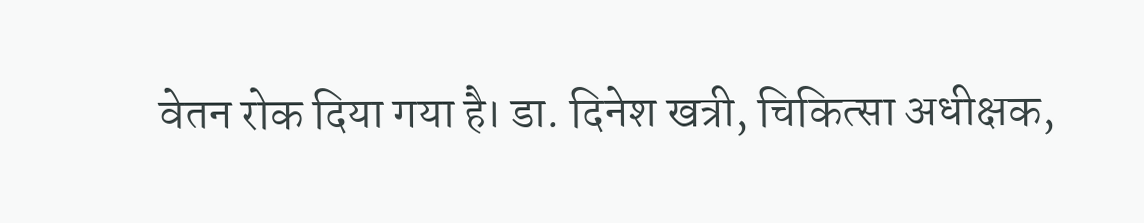वेतन रोक दिया गया है। डा. दिनेश खत्री, चिकित्सा अधीक्षक,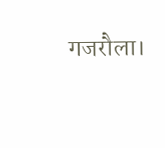गजरौला।